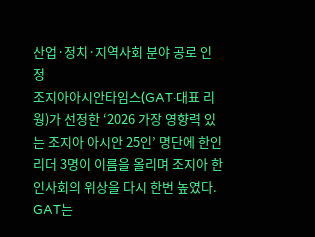산업·정치·지역사회 분야 공로 인정
조지아아시안타임스(GAT·대표 리 웡)가 선정한 ‘2026 가장 영향력 있는 조지아 아시안 25인’ 명단에 한인 리더 3명이 이름을 올리며 조지아 한인사회의 위상을 다시 한번 높였다.
GAT는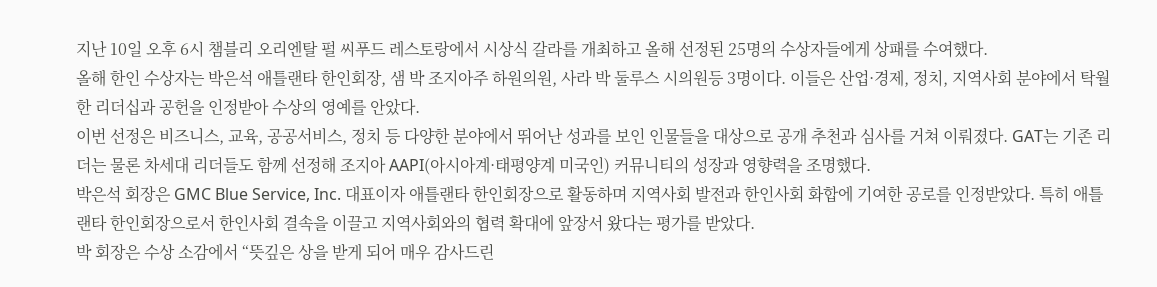지난 10일 오후 6시 챔블리 오리엔탈 펄 씨푸드 레스토랑에서 시상식 갈라를 개최하고 올해 선정된 25명의 수상자들에게 상패를 수여했다.
올해 한인 수상자는 박은석 애틀랜타 한인회장, 샘 박 조지아주 하원의원, 사라 박 둘루스 시의원등 3명이다. 이들은 산업·경제, 정치, 지역사회 분야에서 탁월한 리더십과 공헌을 인정받아 수상의 영예를 안았다.
이번 선정은 비즈니스, 교육, 공공서비스, 정치 등 다양한 분야에서 뛰어난 성과를 보인 인물들을 대상으로 공개 추천과 심사를 거쳐 이뤄졌다. GAT는 기존 리더는 물론 차세대 리더들도 함께 선정해 조지아 AAPI(아시아계·태평양계 미국인) 커뮤니티의 성장과 영향력을 조명했다.
박은석 회장은 GMC Blue Service, Inc. 대표이자 애틀랜타 한인회장으로 활동하며 지역사회 발전과 한인사회 화합에 기여한 공로를 인정받았다. 특히 애틀랜타 한인회장으로서 한인사회 결속을 이끌고 지역사회와의 협력 확대에 앞장서 왔다는 평가를 받았다.
박 회장은 수상 소감에서 “뜻깊은 상을 받게 되어 매우 감사드린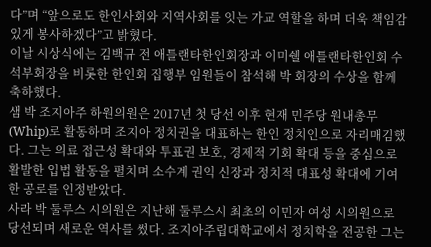다”며 “앞으로도 한인사회와 지역사회를 잇는 가교 역할을 하며 더욱 책임감 있게 봉사하겠다”고 밝혔다.
이날 시상식에는 김백규 전 애틀랜타한인회장과 이미쉘 애틀랜타한인회 수석부회장을 비롯한 한인회 집행부 임원들이 참석해 박 회장의 수상을 함께 축하했다.
샘 박 조지아주 하원의원은 2017년 첫 당선 이후 현재 민주당 원내총무(Whip)로 활동하며 조지아 정치권을 대표하는 한인 정치인으로 자리매김했다. 그는 의료 접근성 확대와 투표권 보호, 경제적 기회 확대 등을 중심으로 활발한 입법 활동을 펼치며 소수계 권익 신장과 정치적 대표성 확대에 기여한 공로를 인정받았다.
사라 박 둘루스 시의원은 지난해 둘루스시 최초의 이민자 여성 시의원으로 당선되며 새로운 역사를 썼다. 조지아주립대학교에서 정치학을 전공한 그는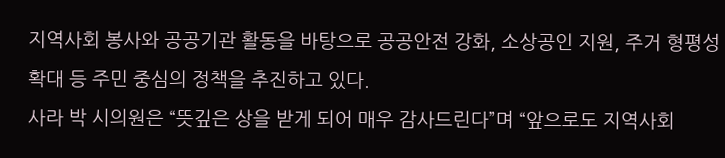지역사회 봉사와 공공기관 활동을 바탕으로 공공안전 강화, 소상공인 지원, 주거 형평성 확대 등 주민 중심의 정책을 추진하고 있다.
사라 박 시의원은 “뜻깊은 상을 받게 되어 매우 감사드린다”며 “앞으로도 지역사회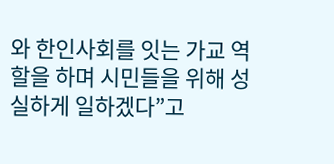와 한인사회를 잇는 가교 역할을 하며 시민들을 위해 성실하게 일하겠다”고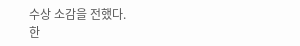수상 소감을 전했다.
한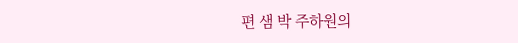편 샘 박 주하원의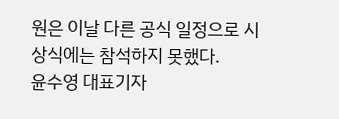원은 이날 다른 공식 일정으로 시상식에는 참석하지 못했다.
윤수영 대표기자